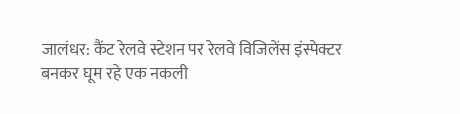जालंधर: कैंट रेलवे स्टेशन पर रेलवे विजिलेंस इंस्पेक्टर बनकर घूम रहे एक नकली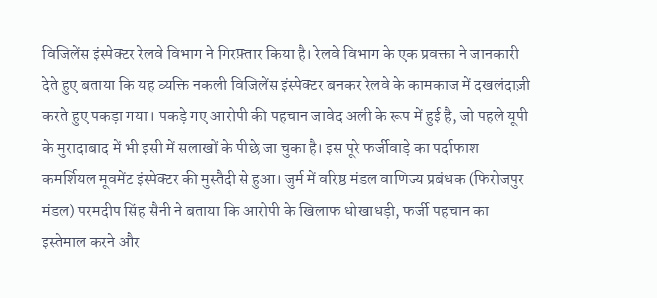विजिलेंस इंस्पेक्टर रेलवे विभाग ने गिरफ़्तार किया है। रेलवे विभाग के एक प्रवक्ता ने जानकारी देते हुए बताया कि यह व्यक्ति नकली विजिलेंस इंस्पेक्टर बनकर रेलवे के कामकाज में दखलंदाज़ी करते हुए पकड़ा गया। पकड़े गए आरोपी की पहचान जावेद अली के रूप में हुई है, जो पहले यूपी के मुरादाबाद में भी इसी में सलाखों के पीछे जा चुका है। इस पूरे फर्जीवाड़े का पर्दाफाश कमर्शियल मूवमेंट इंस्पेक्टर की मुस्तैदी से हुआ। जुर्म में वरिष्ठ मंडल वाणिज्य प्रबंधक (फिरोजपुर मंडल) परमदीप सिंह सैनी ने बताया कि आरोपी के खिलाफ धोखाधड़ी, फर्जी पहचान का इस्तेमाल करने और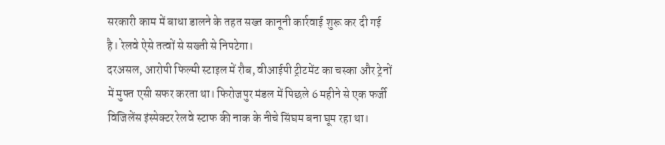सरकारी काम में बाधा डालने के तहत सख्त कानूनी कार्रवाई शुरू कर दी गई है। रेलवे ऐसे तत्वों से सख्ती से निपटेगा।
दरअसल, आरोपी फिल्मी स्टाइल में रौब, वीआईपी ट्रीटमेंट का चस्का और ट्रेनों में मुफ्त एसी सफर करता था। फिरोजपुर मंडल में पिछले 6 महीने से एक फर्जी विजिलेंस इंस्पेक्टर रेलवे स्टाफ की नाक के नीचे सिंघम बना घूम रहा था।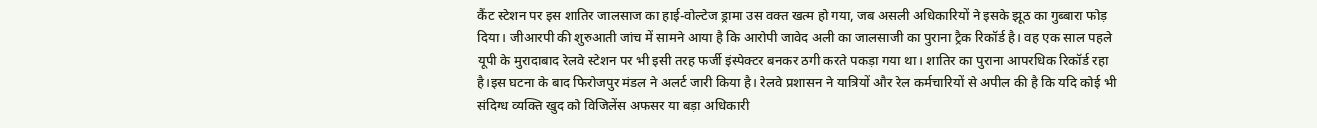कैंट स्टेशन पर इस शातिर जालसाज का हाई-वोल्टेज ड्रामा उस वक्त खत्म हो गया, जब असली अधिकारियों ने इसके झूठ का गुब्बारा फोड़ दिया। जीआरपी की शुरुआती जांच में सामने आया है कि आरोपी जावेद अली का जालसाजी का पुराना ट्रैक रिकॉर्ड है। वह एक साल पहले यूपी के मुरादाबाद रेलवे स्टेशन पर भी इसी तरह फर्जी इंस्पेक्टर बनकर ठगी करते पकड़ा गया था। शातिर का पुराना आपरधिक रिकॉर्ड रहा है।इस घटना के बाद फिरोजपुर मंडल ने अलर्ट जारी किया है। रेलवे प्रशासन ने यात्रियों और रेल कर्मचारियों से अपील की है कि यदि कोई भी संदिग्ध व्यक्ति खुद को विजिलेंस अफसर या बड़ा अधिकारी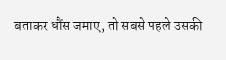बताकर धौंस जमाए, तो सबसे पहले उसकी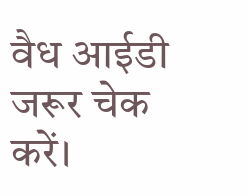वैध आईडी जरूर चेक करें।